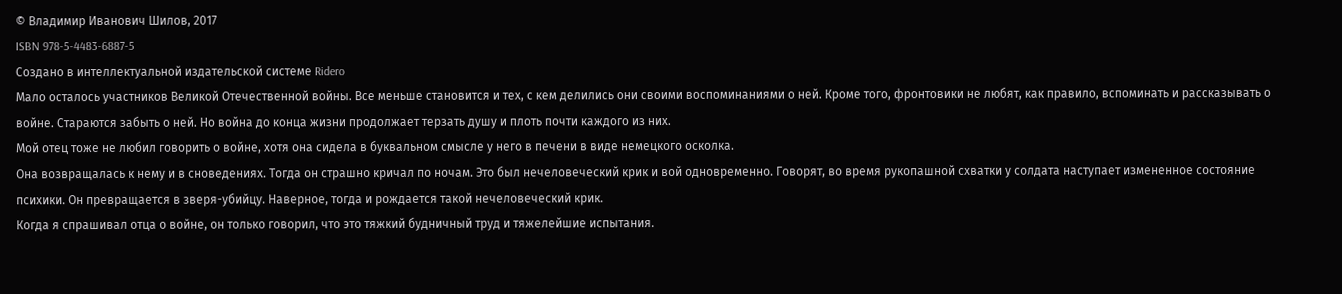© Владимир Иванович Шилов, 2017
ISBN 978-5-4483-6887-5
Создано в интеллектуальной издательской системе Ridero
Мало осталось участников Великой Отечественной войны. Все меньше становится и тех, с кем делились они своими воспоминаниями о ней. Кроме того, фронтовики не любят, как правило, вспоминать и рассказывать о войне. Стараются забыть о ней. Но война до конца жизни продолжает терзать душу и плоть почти каждого из них.
Мой отец тоже не любил говорить о войне, хотя она сидела в буквальном смысле у него в печени в виде немецкого осколка.
Она возвращалась к нему и в сноведениях. Тогда он страшно кричал по ночам. Это был нечеловеческий крик и вой одновременно. Говорят, во время рукопашной схватки у солдата наступает измененное состояние психики. Он превращается в зверя-убийцу. Наверное, тогда и рождается такой нечеловеческий крик.
Когда я спрашивал отца о войне, он только говорил, что это тяжкий будничный труд и тяжелейшие испытания.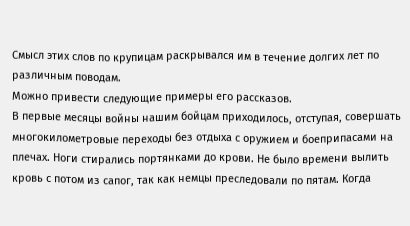Смысл этих слов по крупицам раскрывался им в течение долгих лет по различным поводам.
Можно привести следующие примеры его рассказов.
В первые месяцы войны нашим бойцам приходилось, отступая, совершать многокилометровые переходы без отдыха с оружием и боеприпасами на плечах. Ноги стирались портянками до крови. Не было времени вылить кровь с потом из сапог, так как немцы преследовали по пятам. Когда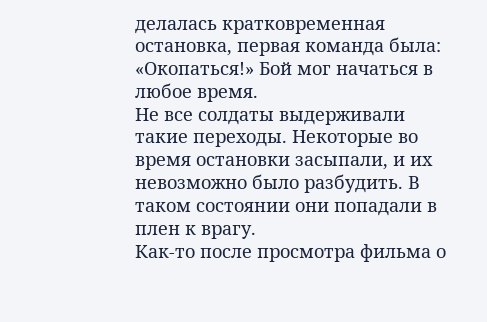делалась кратковременная остановка, первая команда была: «Окопаться!» Бой мог начаться в любое время.
Не все солдаты выдерживали такие переходы. Некоторые во время остановки засыпали, и их невозможно было разбудить. В таком состоянии они попадали в плен к врагу.
Как-то после просмотра фильма о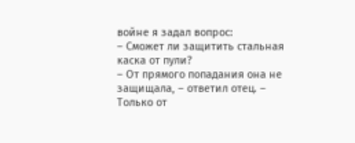войне я задал вопрос:
– Сможет ли защитить стальная каска от пули?
– От прямого попадания она не защищала, – ответил отец. – Только от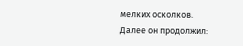мелких осколков.
Далее он продолжил: